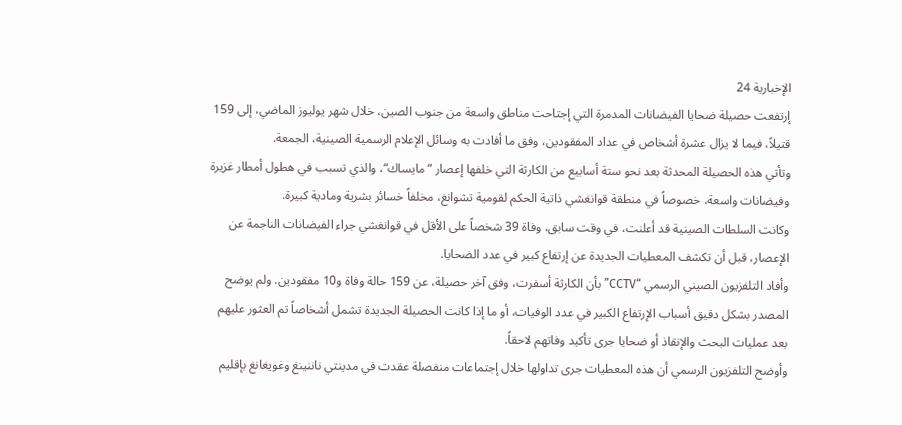الإخبارية 24
إرتفعت حصيلة ضحايا الفيضانات المدمرة التي إجتاحت مناطق واسعة من جنوب الصين، خلال شهر يوليوز الماضي، إلى 159 قتيلاً، فيما لا يزال عشرة أشخاص في عداد المفقودين، وفق ما أفادت به وسائل الإعلام الرسمية الصينية، الجمعة.
وتأتي هذه الحصيلة المحدثة بعد نحو ستة أسابيع من الكارثة التي خلفها إعصار “مايساك“، والذي تسبب في هطول أمطار غزيرة وفيضانات واسعة، خصوصاً في منطقة قوانغشي ذاتية الحكم لقومية تشوانغ، مخلفاً خسائر بشرية ومادية كبيرة.
وكانت السلطات الصينية قد أعلنت، في وقت سابق، وفاة 39 شخصاً على الأقل في قوانغشي جراء الفيضانات الناجمة عن الإعصار، قبل أن تكشف المعطيات الجديدة عن إرتفاع كبير في عدد الضحايا.
وأفاد التلفزيون الصيني الرسمي “CCTV” بأن الكارثة أسفرت، وفق آخر حصيلة، عن 159 حالة وفاة و10 مفقودين. ولم يوضح المصدر بشكل دقيق أسباب الإرتفاع الكبير في عدد الوفيات، أو ما إذا كانت الحصيلة الجديدة تشمل أشخاصاً تم العثور عليهم بعد عمليات البحث والإنقاذ أو ضحايا جرى تأكيد وفاتهم لاحقاً.
وأوضح التلفزيون الرسمي أن هذه المعطيات جرى تداولها خلال إجتماعات منفصلة عقدت في مدينتي ناننينغ وغويغانغ بإقليم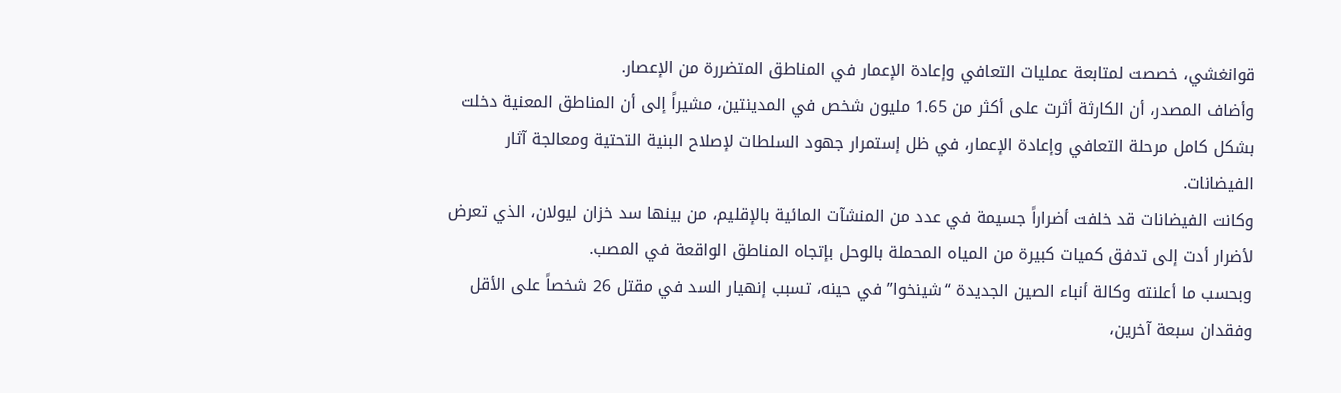قوانغشي، خصصت لمتابعة عمليات التعافي وإعادة الإعمار في المناطق المتضررة من الإعصار.
وأضاف المصدر، أن الكارثة أثرت على أكثر من 1.65 مليون شخص في المدينتين، مشيراً إلى أن المناطق المعنية دخلت بشكل كامل مرحلة التعافي وإعادة الإعمار، في ظل إستمرار جهود السلطات لإصلاح البنية التحتية ومعالجة آثار الفيضانات.
وكانت الفيضانات قد خلفت أضراراً جسيمة في عدد من المنشآت المائية بالإقليم، من بينها سد خزان ليولان، الذي تعرض لأضرار أدت إلى تدفق كميات كبيرة من المياه المحملة بالوحل بإتجاه المناطق الواقعة في المصب.
وبحسب ما أعلنته وكالة أنباء الصين الجديدة “شينخوا” في حينه، تسبب إنهيار السد في مقتل 26 شخصاً على الأقل وفقدان سبعة آخرين،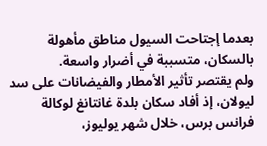بعدما إجتاحت السيول مناطق مأهولة بالسكان، متسببة في أضرار واسعة.
ولم يقتصر تأثير الأمطار والفيضانات على سد ليولان، إذ أفاد سكان بلدة غانتانغ لوكالة فرانس برس، خلال شهر يوليوز،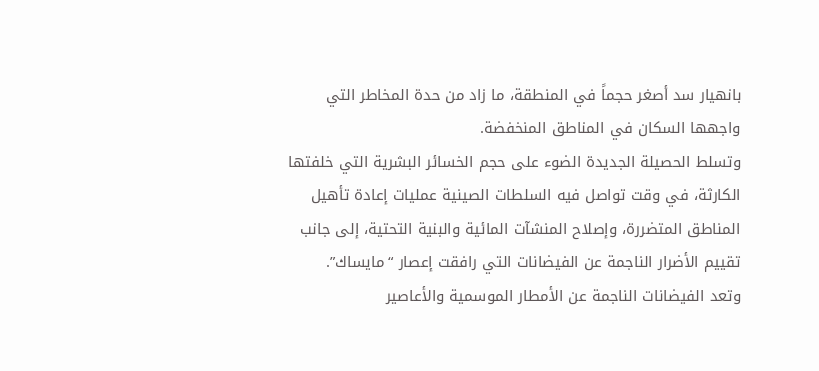بانهيار سد أصغر حجماً في المنطقة، ما زاد من حدة المخاطر التي واجهها السكان في المناطق المنخفضة.
وتسلط الحصيلة الجديدة الضوء على حجم الخسائر البشرية التي خلفتها الكارثة، في وقت تواصل فيه السلطات الصينية عمليات إعادة تأهيل المناطق المتضررة، وإصلاح المنشآت المائية والبنية التحتية، إلى جانب تقييم الأضرار الناجمة عن الفيضانات التي رافقت إعصار “مايساك”.
وتعد الفيضانات الناجمة عن الأمطار الموسمية والأعاصير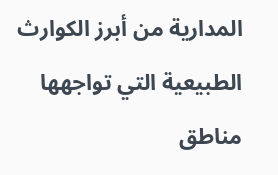المدارية من أبرز الكوارث الطبيعية التي تواجهها مناطق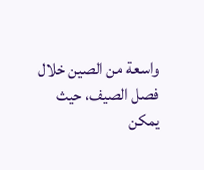واسعة من الصين خلال فصل الصيف، حيث يمكن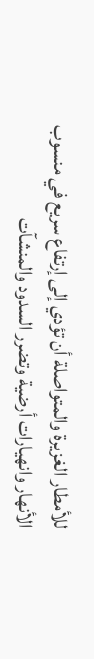للأمطار الغزيرة والمتواصلة أن تؤدي إلى إرتفاع سريع في منسوب الأنهار وانهيارات أرضية وتضرر السدود والمنشآت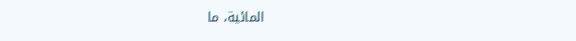المائية، ما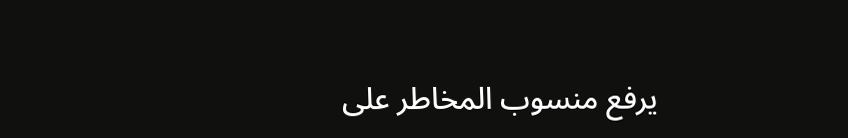يرفع منسوب المخاطر على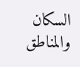السكان والمناطق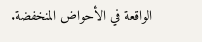الواقعة في الأحواض المنخفضة.